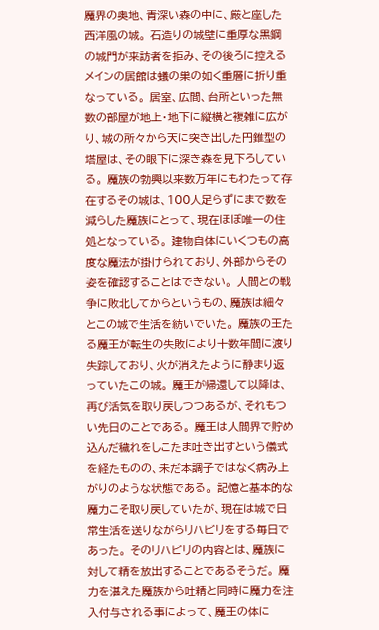魔界の奥地、青深い森の中に、厳と座した西洋風の城。 石造りの城壁に重厚な黒鋼の城門が来訪者を拒み、その後ろに控えるメインの居館は蟻の巣の如く重層に折り重なっている。 居室、広間、台所といった無数の部屋が地上・地下に縦横と複雑に広がり、城の所々から天に突き出した円錐型の塔屋は、その眼下に深き森を見下ろしている。 魔族の勃興以来数万年にもわたって存在するその城は、100人足らずにまで数を減らした魔族にとって、現在ほぼ唯一の住処となっている。 建物自体にいくつもの高度な魔法が掛けられており、外部からその姿を確認することはできない。 人間との戦争に敗北してからというもの、魔族は細々とこの城で生活を紡いでいた。 魔族の王たる魔王が転生の失敗により十数年間に渡り失踪しており、火が消えたように静まり返っていたこの城。 魔王が帰還して以降は、再び活気を取り戻しつつあるが、それもつい先日のことである。 魔王は人間界で貯め込んだ穢れをしこたま吐き出すという儀式を経たものの、未だ本調子ではなく病み上がりのような状態である。 記憶と基本的な魔力こそ取り戻していたが、現在は城で日常生活を送りながらリハビリをする毎日であった。 そのリハビリの内容とは、魔族に対して精を放出することであるそうだ。 魔力を湛えた魔族から吐精と同時に魔力を注入付与される事によって、魔王の体に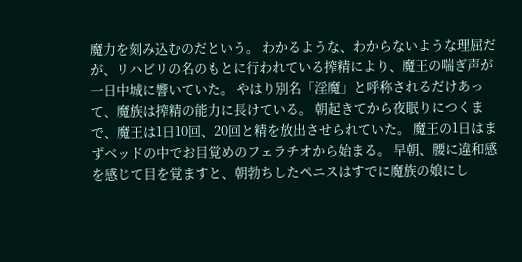魔力を刻み込むのだという。 わかるような、わからないような理屈だが、リハビリの名のもとに行われている搾精により、魔王の喘ぎ声が一日中城に響いていた。 やはり別名「淫魔」と呼称されるだけあって、魔族は搾精の能力に長けている。 朝起きてから夜眠りにつくまで、魔王は1日10回、20回と精を放出させられていた。 魔王の1日はまずベッドの中でお目覚めのフェラチオから始まる。 早朝、腰に違和感を感じて目を覚ますと、朝勃ちしたペニスはすでに魔族の娘にし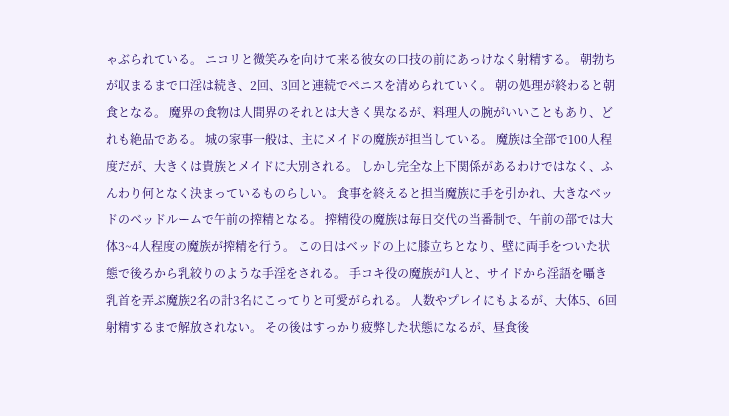ゃぶられている。 ニコリと微笑みを向けて来る彼女の口技の前にあっけなく射精する。 朝勃ちが収まるまで口淫は続き、2回、3回と連続でペニスを清められていく。 朝の処理が終わると朝食となる。 魔界の食物は人間界のそれとは大きく異なるが、料理人の腕がいいこともあり、どれも絶品である。 城の家事一般は、主にメイドの魔族が担当している。 魔族は全部で100人程度だが、大きくは貴族とメイドに大別される。 しかし完全な上下関係があるわけではなく、ふんわり何となく決まっているものらしい。 食事を終えると担当魔族に手を引かれ、大きなベッドのベッドルームで午前の搾精となる。 搾精役の魔族は毎日交代の当番制で、午前の部では大体3~4人程度の魔族が搾精を行う。 この日はベッドの上に膝立ちとなり、壁に両手をついた状態で後ろから乳絞りのような手淫をされる。 手コキ役の魔族が1人と、サイドから淫語を囁き乳首を弄ぶ魔族2名の計3名にこってりと可愛がられる。 人数やプレイにもよるが、大体5、6回射精するまで解放されない。 その後はすっかり疲弊した状態になるが、昼食後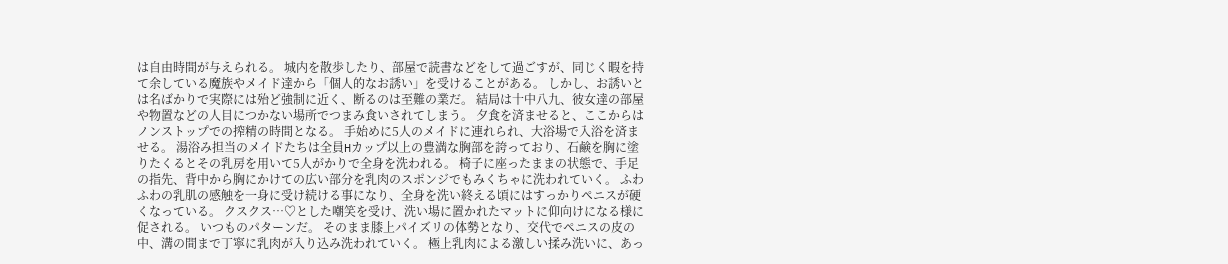は自由時間が与えられる。 城内を散歩したり、部屋で読書などをして過ごすが、同じく暇を持て余している魔族やメイド達から「個人的なお誘い」を受けることがある。 しかし、お誘いとは名ばかりで実際には殆ど強制に近く、断るのは至難の業だ。 結局は十中八九、彼女達の部屋や物置などの人目につかない場所でつまみ食いされてしまう。 夕食を済ませると、ここからはノンストップでの搾精の時間となる。 手始めに5人のメイドに連れられ、大浴場で入浴を済ませる。 湯浴み担当のメイドたちは全員Hカップ以上の豊満な胸部を誇っており、石鹸を胸に塗りたくるとその乳房を用いて5人がかりで全身を洗われる。 椅子に座ったままの状態で、手足の指先、背中から胸にかけての広い部分を乳肉のスポンジでもみくちゃに洗われていく。 ふわふわの乳肌の感触を一身に受け続ける事になり、全身を洗い終える頃にはすっかりペニスが硬くなっている。 クスクス…♡とした嘲笑を受け、洗い場に置かれたマットに仰向けになる様に促される。 いつものパターンだ。 そのまま膝上パイズリの体勢となり、交代でペニスの皮の中、溝の間まで丁寧に乳肉が入り込み洗われていく。 極上乳肉による激しい揉み洗いに、あっ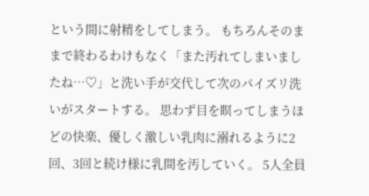という間に射精をしてしまう。 もちろんそのままで終わるわけもなく「また汚れてしまいましたね…♡」と洗い手が交代して次のパイズリ洗いがスタートする。 思わず目を瞑ってしまうほどの快楽、優しく激しい乳肉に溺れるように2回、3回と続け様に乳間を汚していく。 5人全員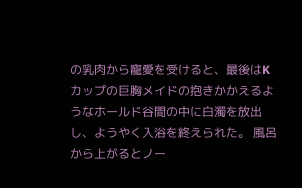の乳肉から寵愛を受けると、最後はKカップの巨胸メイドの抱きかかえるようなホールド谷間の中に白濁を放出し、ようやく入浴を終えられた。 風呂から上がるとノー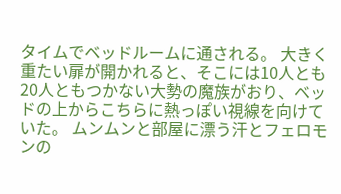タイムでベッドルームに通される。 大きく重たい扉が開かれると、そこには10人とも20人ともつかない大勢の魔族がおり、ベッドの上からこちらに熱っぽい視線を向けていた。 ムンムンと部屋に漂う汗とフェロモンの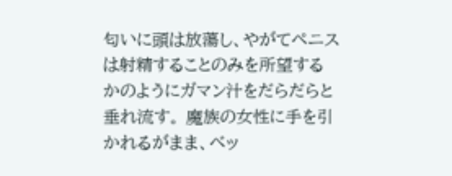匂いに頭は放蕩し、やがてペニスは射精することのみを所望するかのようにガマン汁をだらだらと垂れ流す。 魔族の女性に手を引かれるがまま、ベッ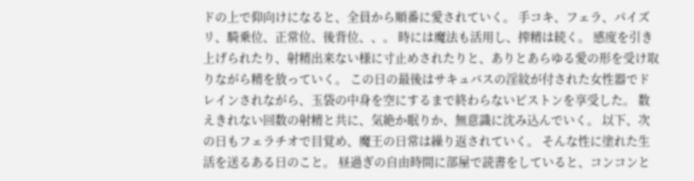ドの上で仰向けになると、全員から順番に愛されていく。 手コキ、フェラ、パイズリ、騎乗位、正常位、後背位、、。 時には魔法も活用し、搾精は続く。 感度を引き上げられたり、射精出来ない様に寸止めされたりと、ありとあらゆる愛の形を受け取りながら精を放っていく。 この日の最後はサキュバスの淫紋が付された女性器でドレインされながら、玉袋の中身を空にするまで終わらないピストンを享受した。 数えきれない回数の射精と共に、気絶か眠りか、無意識に沈み込んでいく。 以下、次の日もフェラチオで目覚め、魔王の日常は繰り返されていく。 そんな性に塗れた生活を送るある日のこと。 昼過ぎの自由時間に部屋で読書をしていると、コンコンと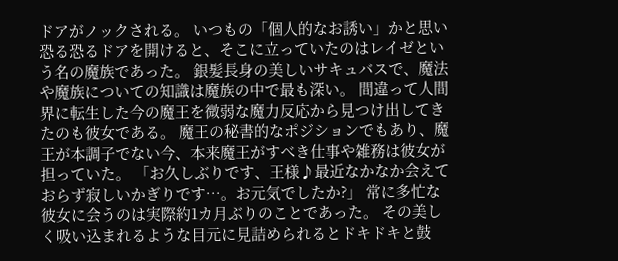ドアがノックされる。 いつもの「個人的なお誘い」かと思い恐る恐るドアを開けると、そこに立っていたのはレイゼという名の魔族であった。 銀髪長身の美しいサキュバスで、魔法や魔族についての知識は魔族の中で最も深い。 間違って人間界に転生した今の魔王を微弱な魔力反応から見つけ出してきたのも彼女である。 魔王の秘書的なポジションでもあり、魔王が本調子でない今、本来魔王がすべき仕事や雑務は彼女が担っていた。 「お久しぶりです、王様♪最近なかなか会えておらず寂しいかぎりです…。お元気でしたか?」 常に多忙な彼女に会うのは実際約1カ月ぶりのことであった。 その美しく吸い込まれるような目元に見詰められるとドキドキと鼓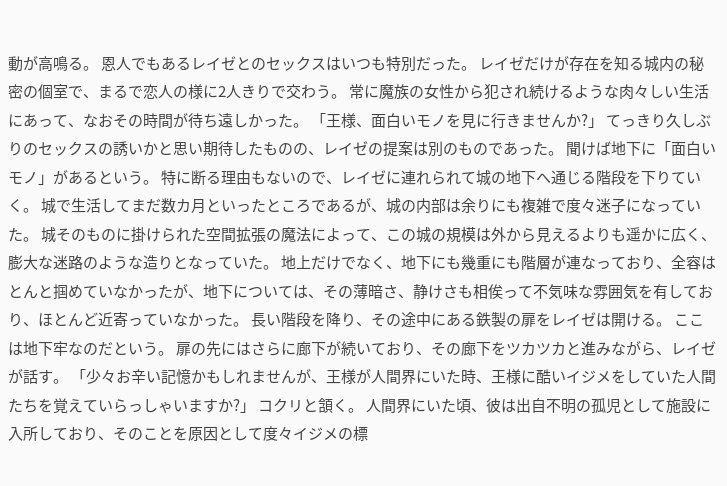動が高鳴る。 恩人でもあるレイゼとのセックスはいつも特別だった。 レイゼだけが存在を知る城内の秘密の個室で、まるで恋人の様に2人きりで交わう。 常に魔族の女性から犯され続けるような肉々しい生活にあって、なおその時間が待ち遠しかった。 「王様、面白いモノを見に行きませんか?」 てっきり久しぶりのセックスの誘いかと思い期待したものの、レイゼの提案は別のものであった。 聞けば地下に「面白いモノ」があるという。 特に断る理由もないので、レイゼに連れられて城の地下へ通じる階段を下りていく。 城で生活してまだ数カ月といったところであるが、城の内部は余りにも複雑で度々迷子になっていた。 城そのものに掛けられた空間拡張の魔法によって、この城の規模は外から見えるよりも遥かに広く、膨大な迷路のような造りとなっていた。 地上だけでなく、地下にも幾重にも階層が連なっており、全容はとんと掴めていなかったが、地下については、その薄暗さ、静けさも相俟って不気味な雰囲気を有しており、ほとんど近寄っていなかった。 長い階段を降り、その途中にある鉄製の扉をレイゼは開ける。 ここは地下牢なのだという。 扉の先にはさらに廊下が続いており、その廊下をツカツカと進みながら、レイゼが話す。 「少々お辛い記憶かもしれませんが、王様が人間界にいた時、王様に酷いイジメをしていた人間たちを覚えていらっしゃいますか?」 コクリと頷く。 人間界にいた頃、彼は出自不明の孤児として施設に入所しており、そのことを原因として度々イジメの標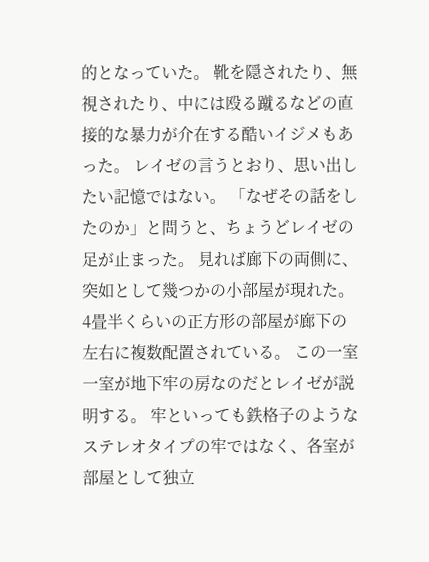的となっていた。 靴を隠されたり、無視されたり、中には殴る蹴るなどの直接的な暴力が介在する酷いイジメもあった。 レイゼの言うとおり、思い出したい記憶ではない。 「なぜその話をしたのか」と問うと、ちょうどレイゼの足が止まった。 見れば廊下の両側に、突如として幾つかの小部屋が現れた。 4畳半くらいの正方形の部屋が廊下の左右に複数配置されている。 この一室一室が地下牢の房なのだとレイゼが説明する。 牢といっても鉄格子のようなステレオタイプの牢ではなく、各室が部屋として独立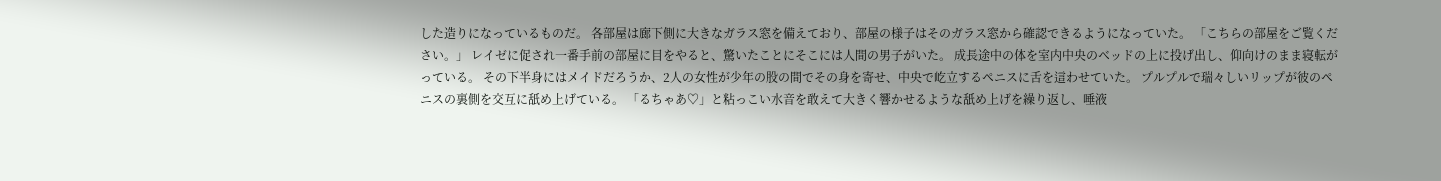した造りになっているものだ。 各部屋は廊下側に大きなガラス窓を備えており、部屋の様子はそのガラス窓から確認できるようになっていた。 「こちらの部屋をご覧ください。」 レイゼに促され一番手前の部屋に目をやると、驚いたことにそこには人間の男子がいた。 成長途中の体を室内中央のベッドの上に投げ出し、仰向けのまま寝転がっている。 その下半身にはメイドだろうか、2人の女性が少年の股の間でその身を寄せ、中央で屹立するペニスに舌を這わせていた。 プルプルで瑞々しいリップが彼のペニスの裏側を交互に舐め上げている。 「るちゃあ♡」と粘っこい水音を敢えて大きく響かせるような舐め上げを繰り返し、唾液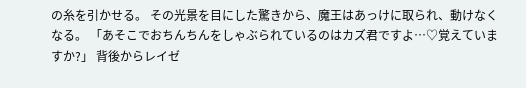の糸を引かせる。 その光景を目にした驚きから、魔王はあっけに取られ、動けなくなる。 「あそこでおちんちんをしゃぶられているのはカズ君ですよ…♡覚えていますか?」 背後からレイゼ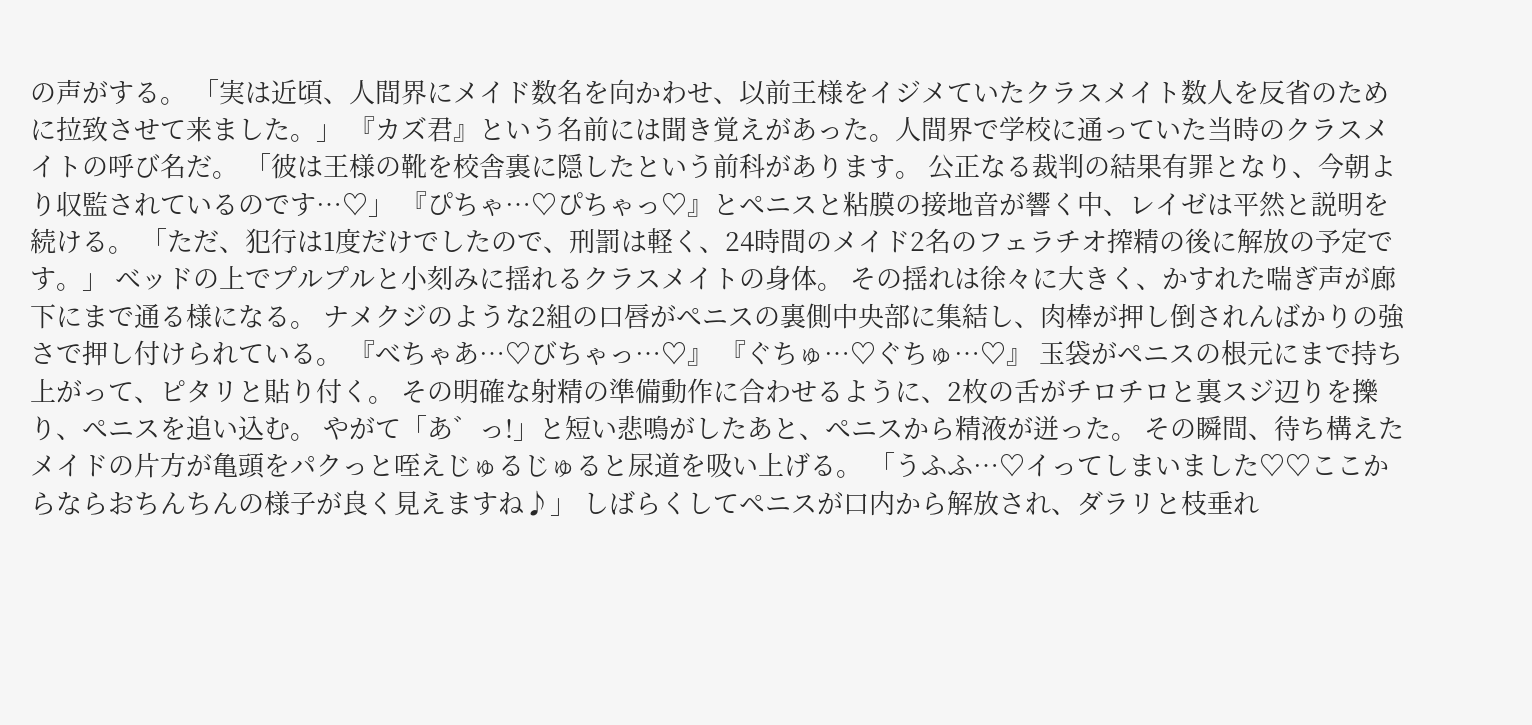の声がする。 「実は近頃、人間界にメイド数名を向かわせ、以前王様をイジメていたクラスメイト数人を反省のために拉致させて来ました。」 『カズ君』という名前には聞き覚えがあった。人間界で学校に通っていた当時のクラスメイトの呼び名だ。 「彼は王様の靴を校舎裏に隠したという前科があります。 公正なる裁判の結果有罪となり、今朝より収監されているのです…♡」 『ぴちゃ…♡ぴちゃっ♡』とペニスと粘膜の接地音が響く中、レイゼは平然と説明を続ける。 「ただ、犯行は1度だけでしたので、刑罰は軽く、24時間のメイド2名のフェラチオ搾精の後に解放の予定です。」 ベッドの上でプルプルと小刻みに揺れるクラスメイトの身体。 その揺れは徐々に大きく、かすれた喘ぎ声が廊下にまで通る様になる。 ナメクジのような2組の口唇がペニスの裏側中央部に集結し、肉棒が押し倒されんばかりの強さで押し付けられている。 『べちゃあ…♡びちゃっ…♡』 『ぐちゅ…♡ぐちゅ…♡』 玉袋がペニスの根元にまで持ち上がって、ピタリと貼り付く。 その明確な射精の準備動作に合わせるように、2枚の舌がチロチロと裏スジ辺りを擽り、ペニスを追い込む。 やがて「あ゛っ!」と短い悲鳴がしたあと、ペニスから精液が迸った。 その瞬間、待ち構えたメイドの片方が亀頭をパクっと咥えじゅるじゅると尿道を吸い上げる。 「うふふ…♡イってしまいました♡♡ここからならおちんちんの様子が良く見えますね♪」 しばらくしてペニスが口内から解放され、ダラリと枝垂れ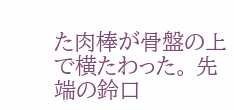た肉棒が骨盤の上で横たわった。 先端の鈴口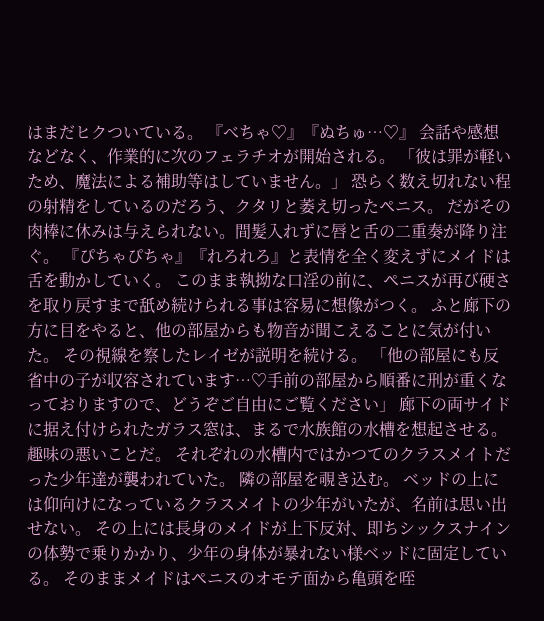はまだヒクついている。 『べちゃ♡』『ぬちゅ…♡』 会話や感想などなく、作業的に次のフェラチオが開始される。 「彼は罪が軽いため、魔法による補助等はしていません。」 恐らく数え切れない程の射精をしているのだろう、クタリと萎え切ったペニス。 だがその肉棒に休みは与えられない。間髪入れずに唇と舌の二重奏が降り注ぐ。 『ぴちゃぴちゃ』『れろれろ』と表情を全く変えずにメイドは舌を動かしていく。 このまま執拗な口淫の前に、ペニスが再び硬さを取り戻すまで舐め続けられる事は容易に想像がつく。 ふと廊下の方に目をやると、他の部屋からも物音が聞こえることに気が付いた。 その視線を察したレイゼが説明を続ける。 「他の部屋にも反省中の子が収容されています…♡手前の部屋から順番に刑が重くなっておりますので、どうぞご自由にご覧ください」 廊下の両サイドに据え付けられたガラス窓は、まるで水族館の水槽を想起させる。趣味の悪いことだ。 それぞれの水槽内ではかつてのクラスメイトだった少年達が襲われていた。 隣の部屋を覗き込む。 ベッドの上には仰向けになっているクラスメイトの少年がいたが、名前は思い出せない。 その上には長身のメイドが上下反対、即ちシックスナインの体勢で乗りかかり、少年の身体が暴れない様ベッドに固定している。 そのままメイドはペニスのオモテ面から亀頭を咥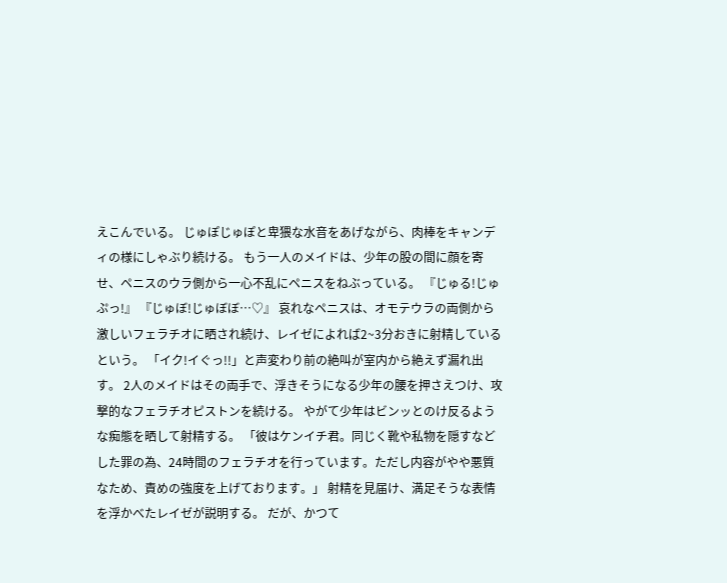えこんでいる。 じゅぽじゅぽと卑猥な水音をあげながら、肉棒をキャンディの様にしゃぶり続ける。 もう一人のメイドは、少年の股の間に顔を寄せ、ペニスのウラ側から一心不乱にペニスをねぶっている。 『じゅる!じゅぷっ!』 『じゅぼ!じゅぼぼ…♡』 哀れなペニスは、オモテウラの両側から激しいフェラチオに晒され続け、レイゼによれば2~3分おきに射精しているという。 「イク!イぐっ!!」と声変わり前の絶叫が室内から絶えず漏れ出す。 2人のメイドはその両手で、浮きそうになる少年の腰を押さえつけ、攻撃的なフェラチオピストンを続ける。 やがて少年はビンッとのけ反るような痴態を晒して射精する。 「彼はケンイチ君。同じく靴や私物を隠すなどした罪の為、24時間のフェラチオを行っています。ただし内容がやや悪質なため、責めの強度を上げております。」 射精を見届け、満足そうな表情を浮かべたレイゼが説明する。 だが、かつて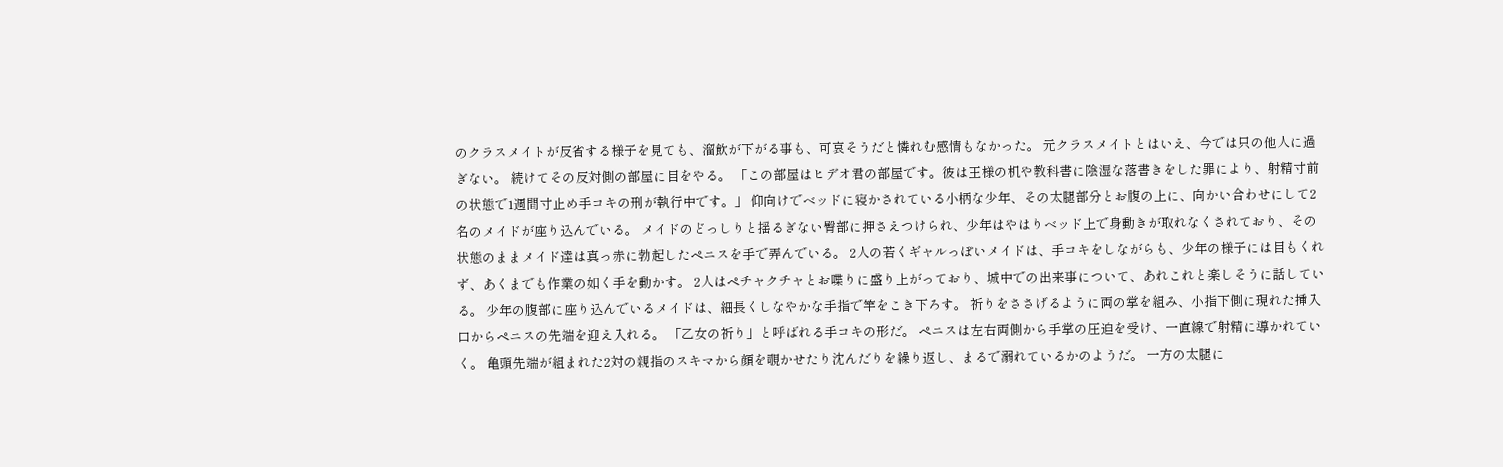のクラスメイトが反省する様子を見ても、溜飲が下がる事も、可哀そうだと憐れむ感情もなかった。 元クラスメイトとはいえ、今では只の他人に過ぎない。 続けてその反対側の部屋に目をやる。 「この部屋はヒデオ君の部屋です。彼は王様の机や教科書に陰湿な落書きをした罪により、射精寸前の状態で1週間寸止め手コキの刑が執行中です。」 仰向けでベッドに寝かされている小柄な少年、その太腿部分とお腹の上に、向かい合わせにして2名のメイドが座り込んでいる。 メイドのどっしりと揺るぎない臀部に押さえつけられ、少年はやはりベッド上で身動きが取れなくされており、その状態のままメイド達は真っ赤に勃起したペニスを手で弄んでいる。 2人の若くギャルっぽいメイドは、手コキをしながらも、少年の様子には目もくれず、あくまでも作業の如く手を動かす。 2人はペチャクチャとお喋りに盛り上がっており、城中での出来事について、あれこれと楽しそうに話している。 少年の腹部に座り込んでいるメイドは、細長くしなやかな手指で竿をこき下ろす。 祈りをささげるように両の掌を組み、小指下側に現れた挿入口からペニスの先端を迎え入れる。 「乙女の祈り」と呼ばれる手コキの形だ。 ペニスは左右両側から手掌の圧迫を受け、一直線で射精に導かれていく。 亀頭先端が組まれた2対の親指のスキマから顔を覗かせたり沈んだりを繰り返し、まるで溺れているかのようだ。 一方の太腿に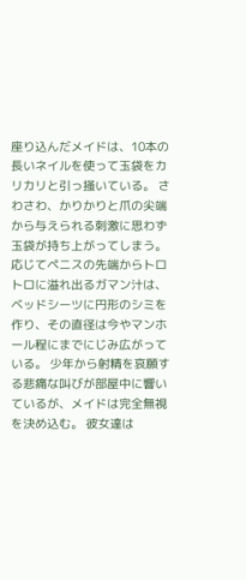座り込んだメイドは、10本の長いネイルを使って玉袋をカリカリと引っ掻いている。 さわさわ、かりかりと爪の尖端から与えられる刺激に思わず玉袋が持ち上がってしまう。 応じてペニスの先端からトロトロに溢れ出るガマン汁は、ベッドシーツに円形のシミを作り、その直径は今やマンホール程にまでにじみ広がっている。 少年から射精を哀願する悲痛な叫びが部屋中に響いているが、メイドは完全無視を決め込む。 彼女達は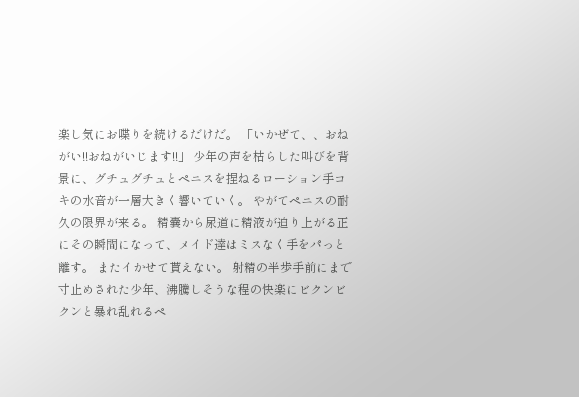楽し気にお喋りを続けるだけだ。 「いかぜて、、おねがい!!おねがいじます!!」 少年の声を枯らした叫びを背景に、グチュグチュとペニスを捏ねるローション手コキの水音が一層大きく響いていく。 やがてペニスの耐久の限界が来る。 精嚢から尿道に精液が迫り上がる正にその瞬間になって、メイド達はミスなく手をパっと離す。 またイかせて貰えない。 射精の半歩手前にまで寸止めされた少年、沸騰しそうな程の快楽にビクンビクンと暴れ乱れるペ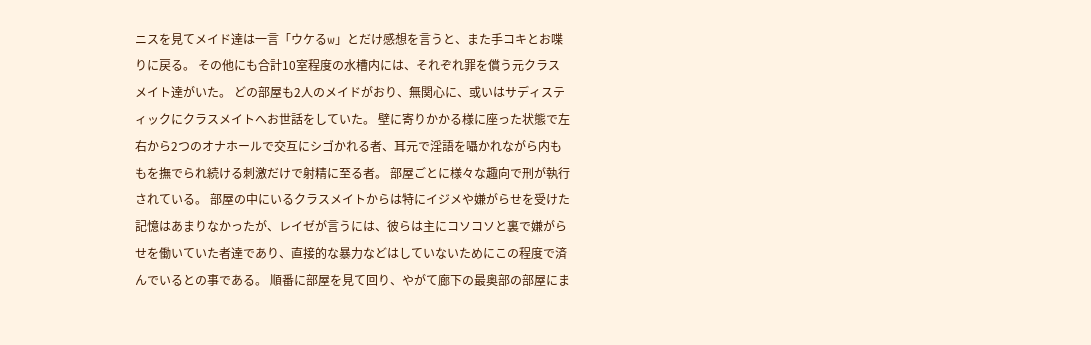ニスを見てメイド達は一言「ウケるw」とだけ感想を言うと、また手コキとお喋りに戻る。 その他にも合計10室程度の水槽内には、それぞれ罪を償う元クラスメイト達がいた。 どの部屋も2人のメイドがおり、無関心に、或いはサディスティックにクラスメイトへお世話をしていた。 壁に寄りかかる様に座った状態で左右から2つのオナホールで交互にシゴかれる者、耳元で淫語を囁かれながら内ももを撫でられ続ける刺激だけで射精に至る者。 部屋ごとに様々な趣向で刑が執行されている。 部屋の中にいるクラスメイトからは特にイジメや嫌がらせを受けた記憶はあまりなかったが、レイゼが言うには、彼らは主にコソコソと裏で嫌がらせを働いていた者達であり、直接的な暴力などはしていないためにこの程度で済んでいるとの事である。 順番に部屋を見て回り、やがて廊下の最奥部の部屋にま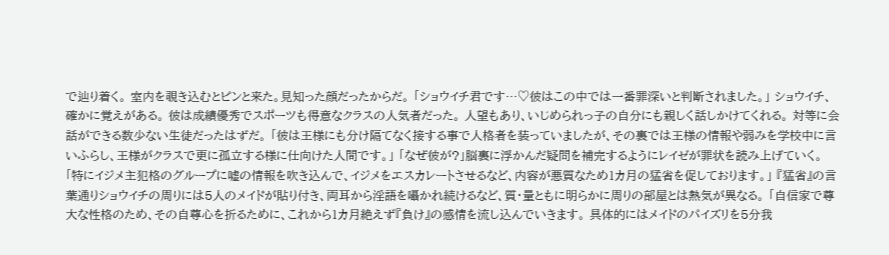で辿り着く。 室内を覗き込むとピンと来た。見知った顔だったからだ。 「ショウイチ君です…♡彼はこの中では一番罪深いと判断されました。」 ショウイチ、確かに覚えがある。 彼は成績優秀でスポーツも得意なクラスの人気者だった。 人望もあり、いじめられっ子の自分にも親しく話しかけてくれる。 対等に会話ができる数少ない生徒だったはずだ。 「彼は王様にも分け隔てなく接する事で人格者を装っていましたが、その裏では王様の情報や弱みを学校中に言いふらし、王様がクラスで更に孤立する様に仕向けた人間です。」 「なぜ彼が?」脳裏に浮かんだ疑問を補完するようにレイゼが罪状を読み上げていく。 「特にイジメ主犯格のグループに嘘の情報を吹き込んで、イジメをエスカレートさせるなど、内容が悪質なため1カ月の猛省を促しております。」 『猛省』の言葉通りショウイチの周りには5人のメイドが貼り付き、両耳から淫語を囁かれ続けるなど、質・量ともに明らかに周りの部屋とは熱気が異なる。 「自信家で尊大な性格のため、その自尊心を折るために、これから1カ月絶えず『負け』の感情を流し込んでいきます。 具体的にはメイドのパイズリを5分我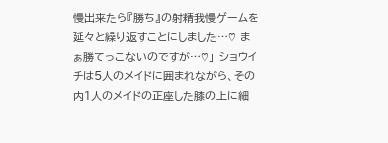慢出来たら『勝ち』の射精我慢ゲームを延々と繰り返すことにしました…♡ まぁ勝てっこないのですが…♡」 ショウイチは5人のメイドに囲まれながら、その内1人のメイドの正座した膝の上に細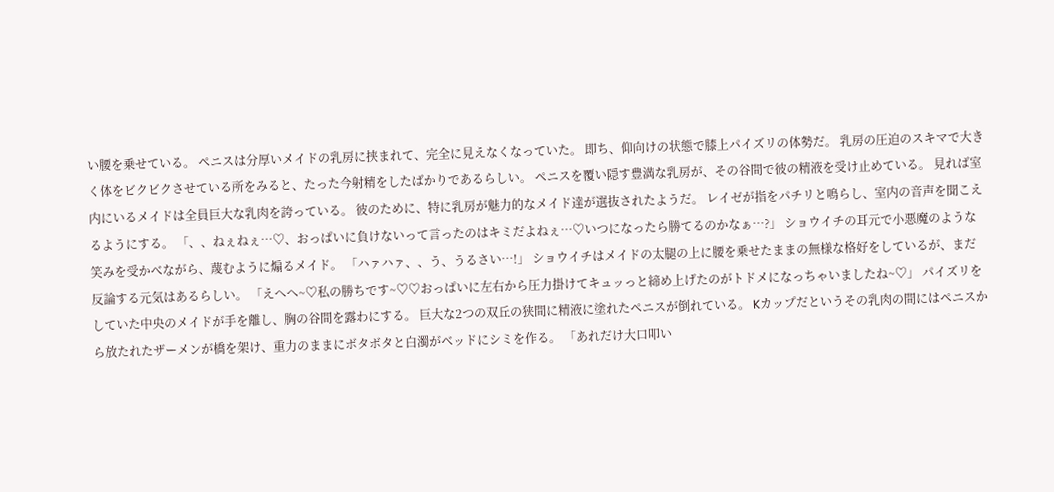い腰を乗せている。 ペニスは分厚いメイドの乳房に挟まれて、完全に見えなくなっていた。 即ち、仰向けの状態で膝上パイズリの体勢だ。 乳房の圧迫のスキマで大きく体をビクビクさせている所をみると、たった今射精をしたばかりであるらしい。 ペニスを覆い隠す豊満な乳房が、その谷間で彼の精液を受け止めている。 見れば室内にいるメイドは全員巨大な乳肉を誇っている。 彼のために、特に乳房が魅力的なメイド達が選抜されたようだ。 レイゼが指をパチリと鳴らし、室内の音声を聞こえるようにする。 「、、ねぇねぇ…♡、おっぱいに負けないって言ったのはキミだよねぇ…♡いつになったら勝てるのかなぁ…?」 ショウイチの耳元で小悪魔のような笑みを受かべながら、蔑むように煽るメイド。 「ハァハァ、、う、うるさい…!」 ショウイチはメイドの太腿の上に腰を乗せたままの無様な格好をしているが、まだ反論する元気はあるらしい。 「えへへ~♡私の勝ちです~♡♡おっぱいに左右から圧力掛けてキュッっと締め上げたのがトドメになっちゃいましたね~♡」 パイズリをしていた中央のメイドが手を離し、胸の谷間を露わにする。 巨大な2つの双丘の狭間に精液に塗れたペニスが倒れている。 Kカップだというその乳肉の間にはペニスから放たれたザーメンが橋を架け、重力のままにボタボタと白濁がベッドにシミを作る。 「あれだけ大口叩い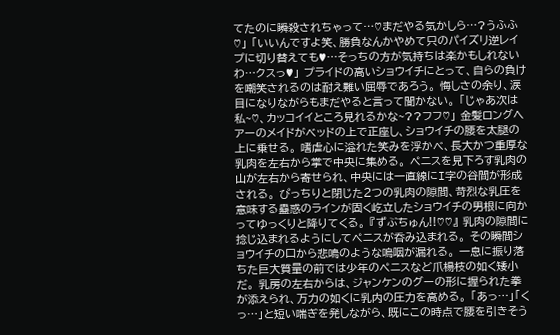てたのに瞬殺されちゃって…♡まだやる気かしら…?うふふ♡」 「いいんですよ笑、勝負なんかやめて只のパイズリ逆レイプに切り替えても♥…そっちの方が気持ちは楽かもしれないわ…クスっ♥」 プライドの高いショウイチにとって、自らの負けを嘲笑されるのは耐え難い屈辱であろう。 悔しさの余り、涙目になりながらもまだやると言って聞かない。 「じゃあ次は私~♡、カッコイイところ見れるかな~??フフ♡」 金髪ロングヘアーのメイドがベッドの上で正座し、ショウイチの腰を太腿の上に乗せる。 嗜虐心に溢れた笑みを浮かべ、長大かつ重厚な乳肉を左右から掌で中央に集める。 ペニスを見下ろす乳肉の山が左右から寄せられ、中央には一直線にI字の谷間が形成される。 ぴっちりと閉じた2つの乳肉の隙間、苛烈な乳圧を意味する蠱惑のラインが固く屹立したショウイチの男根に向かってゆっくりと降りてくる。 『ずぶちゅん!!♡♡』 乳肉の隙間に捻じ込まれるようにしてペニスが呑み込まれる。 その瞬間ショウイチの口から悲鳴のような嗚咽が漏れる。 一息に振り落ちた巨大質量の前では少年のペニスなど爪楊枝の如く矮小だ。 乳房の左右からは、ジャンケンのグーの形に握られた拳が添えられ、万力の如くに乳内の圧力を高める。 「あっ…」「くっ…」と短い喘ぎを発しながら、既にこの時点で腰を引きそう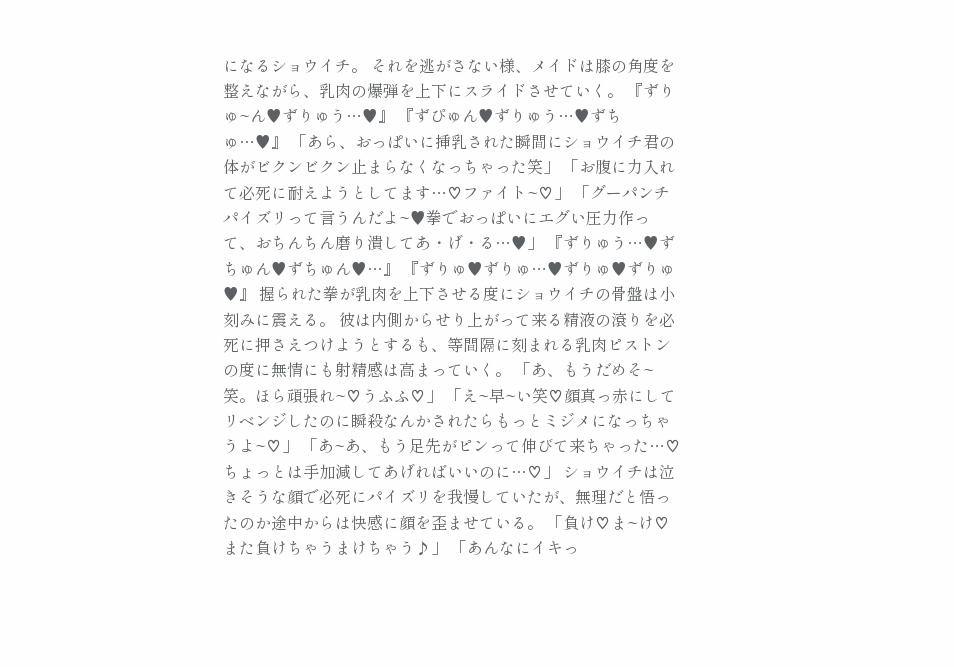になるショウイチ。 それを逃がさない様、メイドは膝の角度を整えながら、乳肉の爆弾を上下にスライドさせていく。 『ずりゅ~ん♥ずりゅう…♥』 『ずぴゅん♥ずりゅう…♥ずちゅ…♥』 「あら、おっぱいに挿乳された瞬間にショウイチ君の体がビクンビクン止まらなくなっちゃった笑」 「お腹に力入れて必死に耐えようとしてます…♡ファイト~♡」 「グーパンチパイズリって言うんだよ~♥拳でおっぱいにエグい圧力作って、おちんちん磨り潰してあ・げ・る…♥」 『ずりゅう…♥ずちゅん♥ずちゅん♥…』 『ずりゅ♥ずりゅ…♥ずりゅ♥ずりゅ♥』 握られた拳が乳肉を上下させる度にショウイチの骨盤は小刻みに震える。 彼は内側からせり上がって来る精液の滾りを必死に押さえつけようとするも、等間隔に刻まれる乳肉ピストンの度に無情にも射精感は高まっていく。 「あ、もうだめそ~笑。ほら頑張れ~♡うふふ♡」 「え~早~い笑♡顔真っ赤にしてリベンジしたのに瞬殺なんかされたらもっとミジメになっちゃうよ~♡」 「あ~あ、もう足先がピンって伸びて来ちゃった…♡ちょっとは手加減してあげればいいのに…♡」 ショウイチは泣きそうな顔で必死にパイズリを我慢していたが、無理だと悟ったのか途中からは快感に顔を歪ませている。 「負け♡ま~け♡また負けちゃうまけちゃう♪」 「あんなにイキっ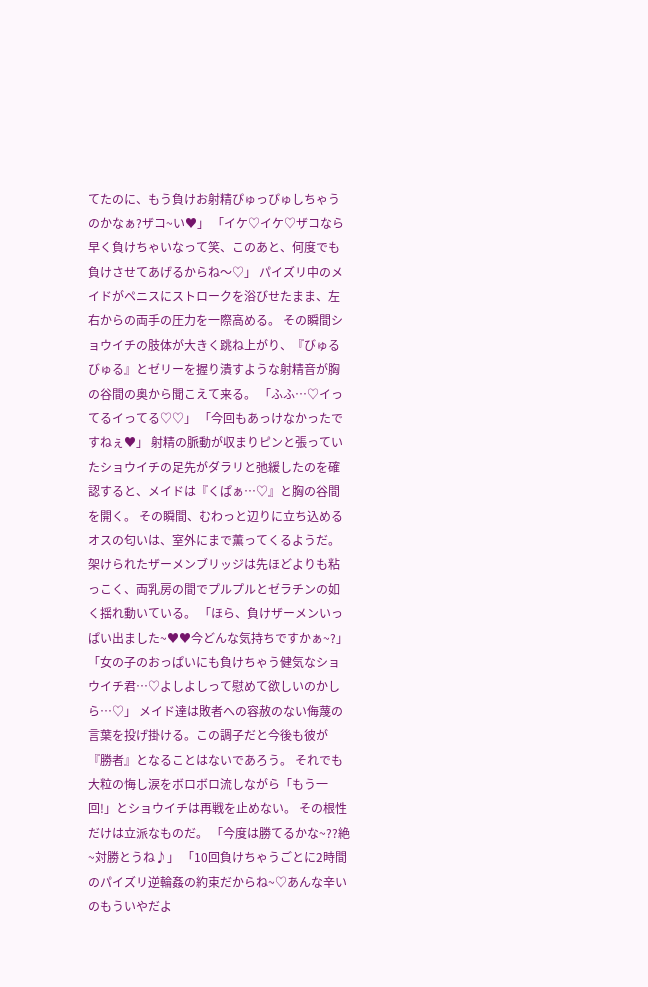てたのに、もう負けお射精ぴゅっぴゅしちゃうのかなぁ?ザコ~い♥」 「イケ♡イケ♡ザコなら早く負けちゃいなって笑、このあと、何度でも負けさせてあげるからね〜♡」 パイズリ中のメイドがペニスにストロークを浴びせたまま、左右からの両手の圧力を一際高める。 その瞬間ショウイチの肢体が大きく跳ね上がり、『びゅるびゅる』とゼリーを握り潰すような射精音が胸の谷間の奥から聞こえて来る。 「ふふ…♡イってるイってる♡♡」 「今回もあっけなかったですねぇ♥」 射精の脈動が収まりピンと張っていたショウイチの足先がダラリと弛緩したのを確認すると、メイドは『くぱぁ…♡』と胸の谷間を開く。 その瞬間、むわっと辺りに立ち込めるオスの匂いは、室外にまで薫ってくるようだ。 架けられたザーメンブリッジは先ほどよりも粘っこく、両乳房の間でプルプルとゼラチンの如く揺れ動いている。 「ほら、負けザーメンいっぱい出ました~♥♥今どんな気持ちですかぁ~?」 「女の子のおっぱいにも負けちゃう健気なショウイチ君…♡よしよしって慰めて欲しいのかしら…♡」 メイド達は敗者への容赦のない侮蔑の言葉を投げ掛ける。この調子だと今後も彼が『勝者』となることはないであろう。 それでも大粒の悔し涙をボロボロ流しながら「もう一回!」とショウイチは再戦を止めない。 その根性だけは立派なものだ。 「今度は勝てるかな~??絶~対勝とうね♪」 「10回負けちゃうごとに2時間のパイズリ逆輪姦の約束だからね~♡あんな辛いのもういやだよ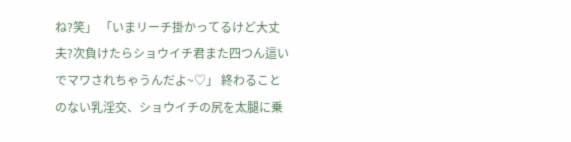ね?笑」 「いまリーチ掛かってるけど大丈夫?次負けたらショウイチ君また四つん這いでマワされちゃうんだよ~♡」 終わることのない乳淫交、ショウイチの尻を太腿に乗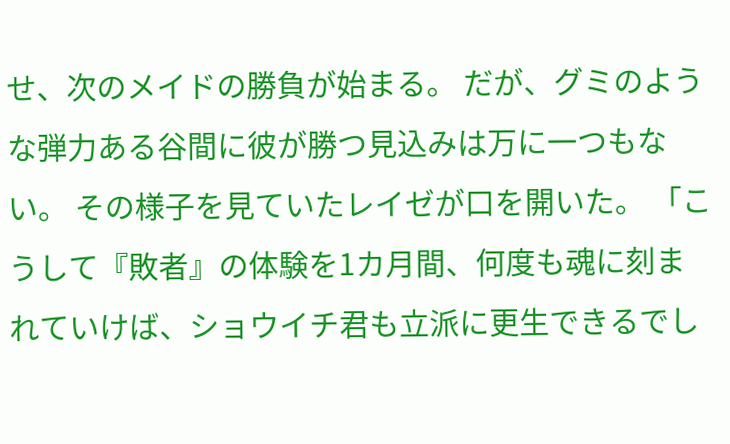せ、次のメイドの勝負が始まる。 だが、グミのような弾力ある谷間に彼が勝つ見込みは万に一つもない。 その様子を見ていたレイゼが口を開いた。 「こうして『敗者』の体験を1カ月間、何度も魂に刻まれていけば、ショウイチ君も立派に更生できるでし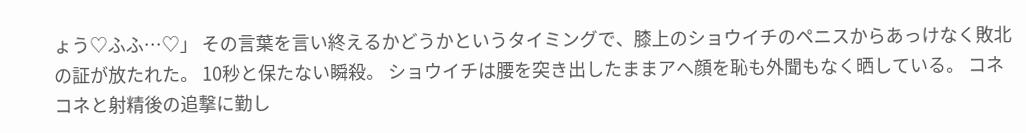ょう♡ふふ…♡」 その言葉を言い終えるかどうかというタイミングで、膝上のショウイチのペニスからあっけなく敗北の証が放たれた。 10秒と保たない瞬殺。 ショウイチは腰を突き出したままアヘ顔を恥も外聞もなく晒している。 コネコネと射精後の追撃に勤し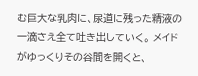む巨大な乳肉に、尿道に残った精液の一滴さえ全て吐き出していく。 メイドがゆっくりその谷間を開くと、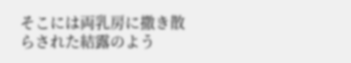そこには両乳房に撒き散らされた結露のよう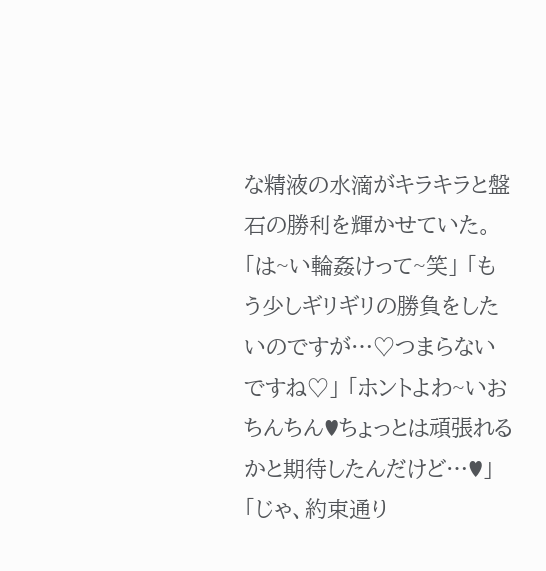な精液の水滴がキラキラと盤石の勝利を輝かせていた。 「は~い輪姦けって~笑」 「もう少しギリギリの勝負をしたいのですが…♡つまらないですね♡」 「ホントよわ~いおちんちん♥ちょっとは頑張れるかと期待したんだけど…♥」 「じゃ、約束通り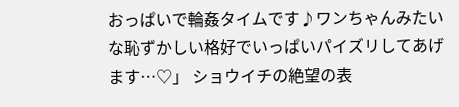おっぱいで輪姦タイムです♪ワンちゃんみたいな恥ずかしい格好でいっぱいパイズリしてあげます…♡」 ショウイチの絶望の表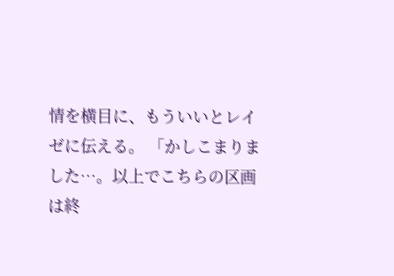情を横目に、もういいとレイゼに伝える。 「かしこまりました…。以上でこちらの区画は終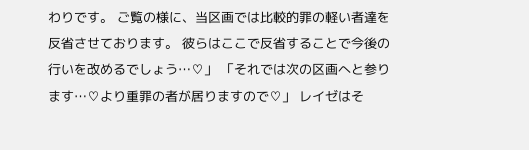わりです。 ご覧の様に、当区画では比較的罪の軽い者達を反省させております。 彼らはここで反省することで今後の行いを改めるでしょう…♡」 「それでは次の区画へと参ります…♡より重罪の者が居りますので♡」 レイゼはそ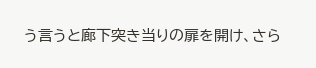う言うと廊下突き当りの扉を開け、さら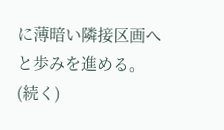に薄暗い隣接区画へと歩みを進める。 (続く)